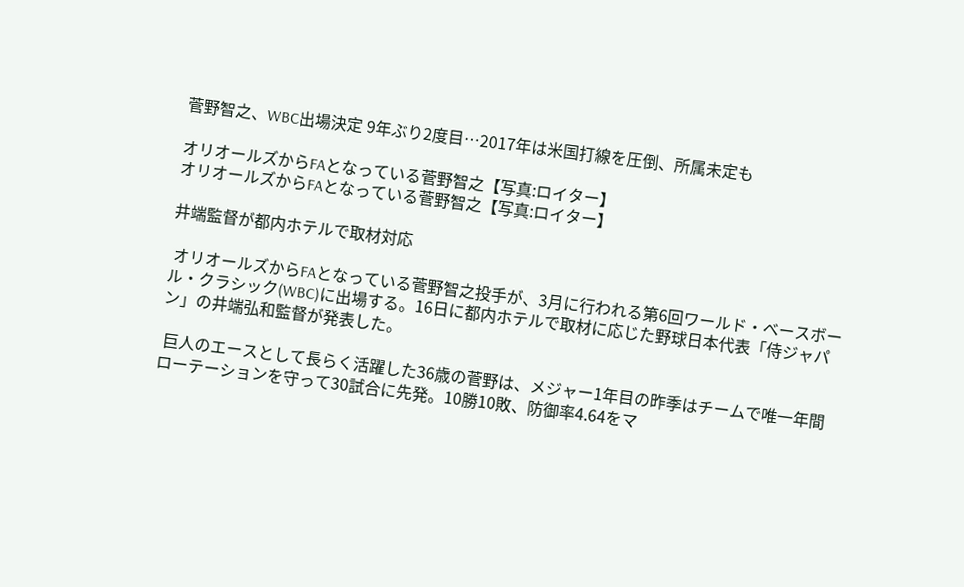菅野智之、WBC出場決定 9年ぶり2度目…2017年は米国打線を圧倒、所属未定も

オリオールズからFAとなっている菅野智之【写真:ロイター】
オリオールズからFAとなっている菅野智之【写真:ロイター】

井端監督が都内ホテルで取材対応

 オリオールズからFAとなっている菅野智之投手が、3月に行われる第6回ワールド・ベースボール・クラシック(WBC)に出場する。16日に都内ホテルで取材に応じた野球日本代表「侍ジャパン」の井端弘和監督が発表した。

 巨人のエースとして長らく活躍した36歳の菅野は、メジャー1年目の昨季はチームで唯一年間ローテーションを守って30試合に先発。10勝10敗、防御率4.64をマ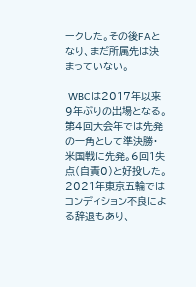ークした。その後FAとなり、まだ所属先は決まっていない。

 WBCは2017年以来9年ぶりの出場となる。第4回大会年では先発の一角として準決勝・米国戦に先発。6回1失点(自責0)と好投した。2021年東京五輪ではコンディション不良による辞退もあり、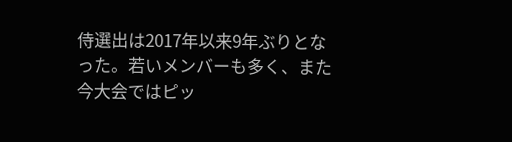侍選出は2017年以来9年ぶりとなった。若いメンバーも多く、また今大会ではピッ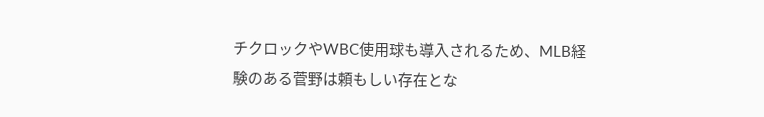チクロックやWBC使用球も導入されるため、MLB経験のある菅野は頼もしい存在とな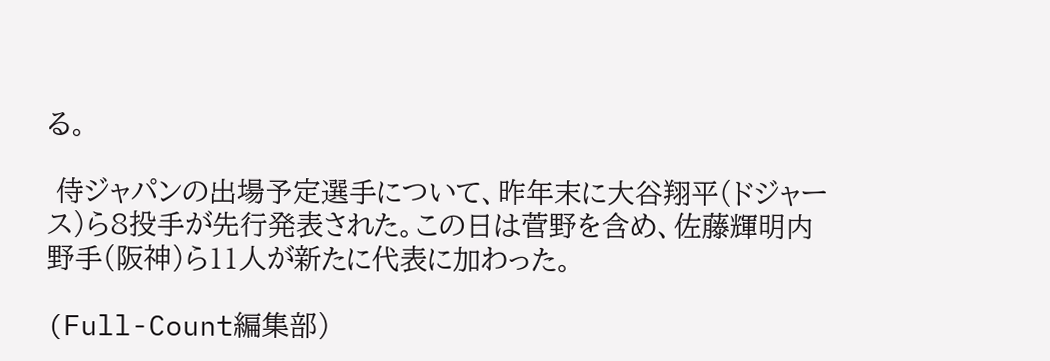る。

 侍ジャパンの出場予定選手について、昨年末に大谷翔平(ドジャース)ら8投手が先行発表された。この日は菅野を含め、佐藤輝明内野手(阪神)ら11人が新たに代表に加わった。

(Full-Count編集部)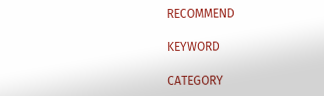RECOMMEND

KEYWORD

CATEGORY